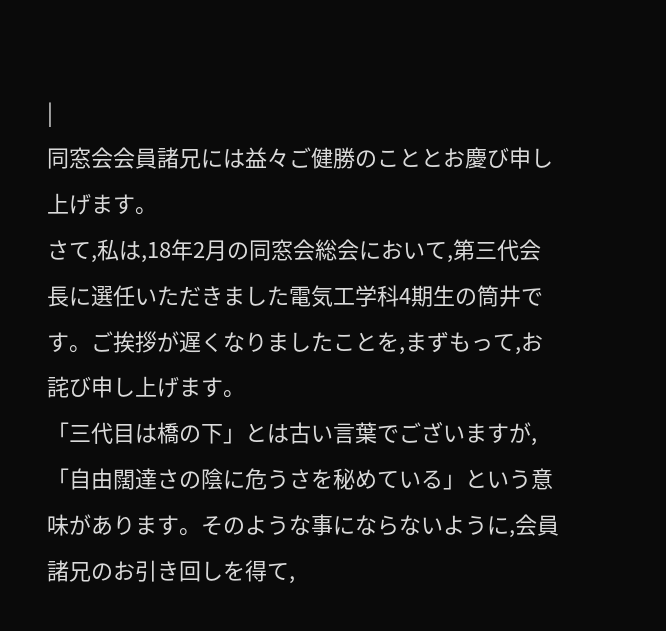|
同窓会会員諸兄には益々ご健勝のこととお慶び申し上げます。
さて,私は,18年2月の同窓会総会において,第三代会長に選任いただきました電気工学科4期生の筒井です。ご挨拶が遅くなりましたことを,まずもって,お詫び申し上げます。
「三代目は橋の下」とは古い言葉でございますが,「自由闊達さの陰に危うさを秘めている」という意味があります。そのような事にならないように,会員諸兄のお引き回しを得て,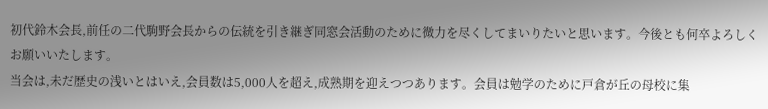初代鈴木会長,前任の二代駒野会長からの伝統を引き継ぎ同窓会活動のために微力を尽くしてまいりたいと思います。今後とも何卒よろしくお願いいたします。
当会は,未だ歴史の浅いとはいえ,会員数は5,000人を超え,成熟期を迎えつつあります。会員は勉学のために戸倉が丘の母校に集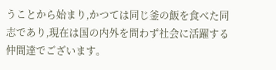うことから始まり,かつては同じ釜の飯を食べた同志であり,現在は国の内外を問わず社会に活躍する仲間達でございます。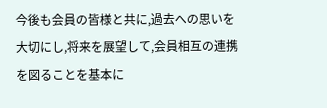今後も会員の皆様と共に,過去への思いを大切にし,将来を展望して,会員相互の連携を図ることを基本に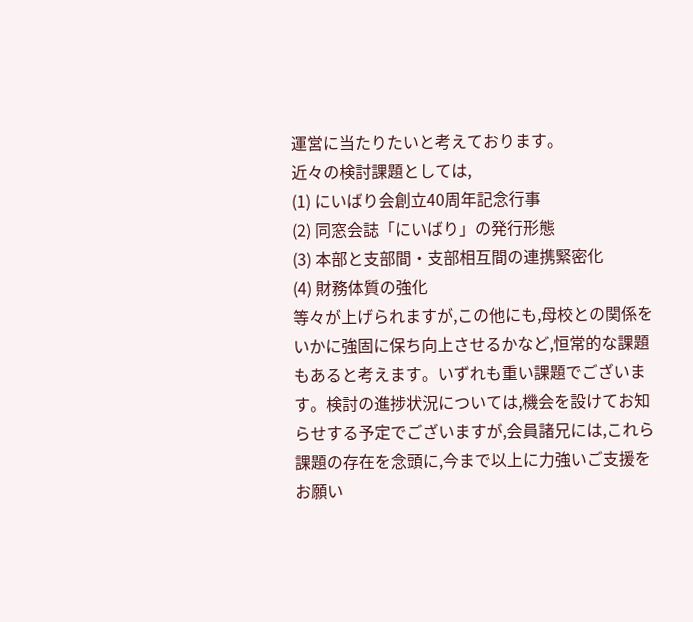運営に当たりたいと考えております。
近々の検討課題としては,
(1) にいばり会創立40周年記念行事
(2) 同窓会誌「にいばり」の発行形態
(3) 本部と支部間・支部相互間の連携緊密化
(4) 財務体質の強化
等々が上げられますが,この他にも,母校との関係をいかに強固に保ち向上させるかなど,恒常的な課題もあると考えます。いずれも重い課題でございます。検討の進捗状況については,機会を設けてお知らせする予定でございますが,会員諸兄には,これら課題の存在を念頭に,今まで以上に力強いご支援をお願い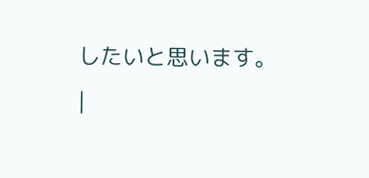したいと思います。
|